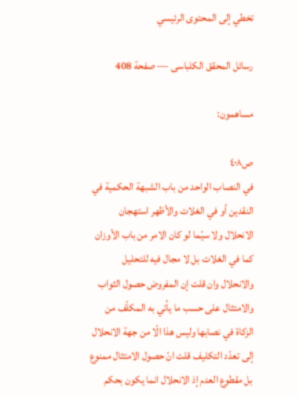تخطي إلى المحتوى الرئيسي

رسائل المحقق الكلباسى — صفحة 408

مساهمون:

ص٤٠٨
في النصاب الواحد من باب الشبهة الحكمية في النقدين أو في الغلات والأظهر استهجان الانحلال ولا سيّما لو كان الامر من باب الأوزان كما في الغلات بل لا مجال فيه للتحليل والانحلال وان قلت إن المفروض حصول الثواب والامتثال على حسب ما يأتي به المكلّف من الزكاة في نصابها وليس هذا الّا من جهة الانحلال إلى تعدّد التكليف قلت انّ حصول الامتثال ممنوع بل مقطوع العدم إذ الانحلال انما يكون بحكم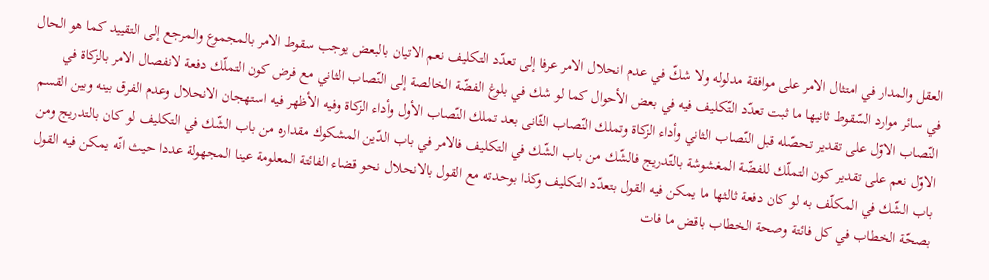العقل والمدار في امتثال الامر على موافقة مدلوله ولا شكّ في عدم انحلال الامر عرفا إلى تعدّد التكليف نعم الاتيان بالبعض يوجب سقوط الامر بالمجموع والمرجع إلى التقييد كما هو الحال في سائر موارد السّقوط ثانيها ما ثبت تعدّد التّكليف فيه في بعض الأحوال كما لو شك في بلوغ الفضّة الخالصة إلى النّصاب الثاني مع فرض كون التملّك دفعة لانفصال الامر بالزكاة في النّصاب الاوّل على تقدير تحصّله قبل النّصاب الثاني وأداء الزكاة وتملك النّصاب الثّانى بعد تملك النّصاب الأول وأداء الزكاة وفيه الأظهر فيه استهجان الانحلال وعدم الفرق بينه وبين القسم الاوّل نعم على تقدير كون التملّك للفضّة المغشوشة بالتّدريج فالشّك من باب الشّك في التكليف فالامر في باب الدّين المشكوك مقداره من باب الشّك في التكليف لو كان بالتدريج ومن باب الشّك في المكلّف به لو كان دفعة ثالثها ما يمكن فيه القول بتعدّد التكليف وكذا بوحدته مع القول بالانحلال نحو قضاء الفائتة المعلومة عينا المجهولة عددا حيث انّه يمكن فيه القول بصحّة الخطاب في كل فائتة وصحة الخطاب باقض ما فات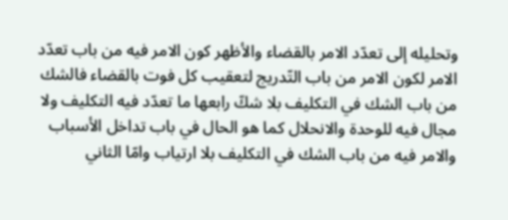وتحليله إلى تعدّد الامر بالقضاء والأظهر كون الامر فيه من باب تعدّد الامر لكون الامر من باب التّدريج لتعقيب كل فوت بالقضاء فالشك من باب الشك في التكليف بلا شكّ رابعها ما تعدّد فيه التكليف ولا مجال فيه للوحدة والانحلال كما هو الحال في باب تداخل الأسباب والامر فيه من باب الشك في التكليف بلا ارتياب وامّا الثاني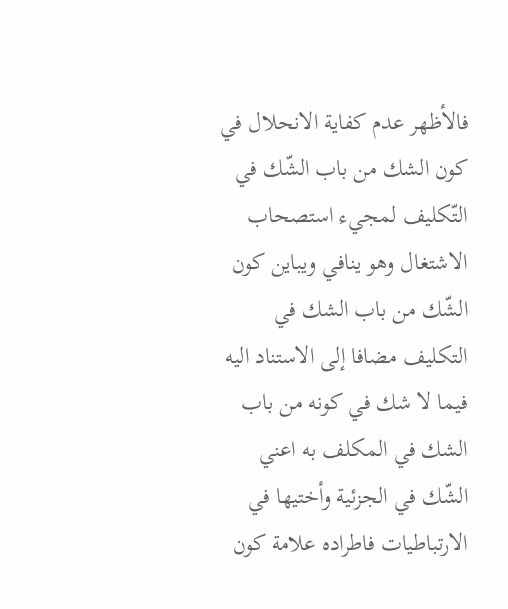فالأظهر عدم كفاية الانحلال في كون الشك من باب الشّك في التّكليف لمجيء استصحاب الاشتغال وهو ينافي ويباين كون الشّك من باب الشك في التكليف مضافا إلى الاستناد اليه فيما لا شك في كونه من باب الشك في المكلف به اعني الشّك في الجزئية وأختيها في الارتباطيات فاطراده علامة كون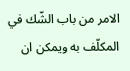الامر من باب الشّك في المكلّف به ويمكن ان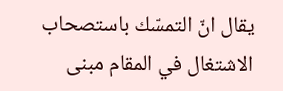يقال انّ التمسّك باستصحاب الاشتغال في المقام مبنى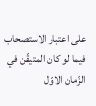على اعتبار الاستصحاب فيما لو كان المتيقّن في الزّمان الاوّل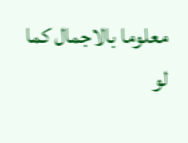معلوما بالاجمال كما لو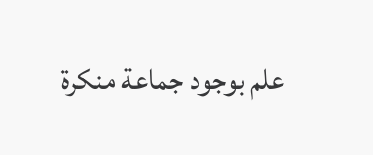علم بوجود جماعة منكرة